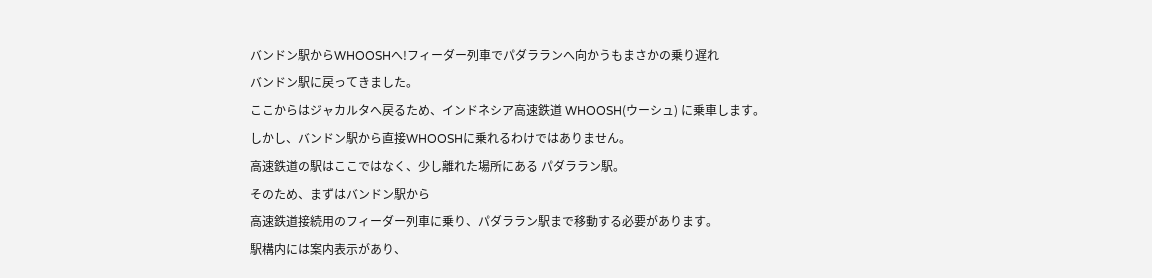バンドン駅からWHOOSHへ!フィーダー列車でパダラランへ向かうもまさかの乗り遅れ
バンドン駅に戻ってきました。
ここからはジャカルタへ戻るため、インドネシア高速鉄道 WHOOSH(ウーシュ) に乗車します。
しかし、バンドン駅から直接WHOOSHに乗れるわけではありません。
高速鉄道の駅はここではなく、少し離れた場所にある パダララン駅。
そのため、まずはバンドン駅から
高速鉄道接続用のフィーダー列車に乗り、パダララン駅まで移動する必要があります。
駅構内には案内表示があり、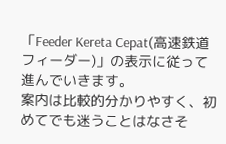「Feeder Kereta Cepat(高速鉄道フィーダー)」の表示に従って進んでいきます。
案内は比較的分かりやすく、初めてでも迷うことはなさそ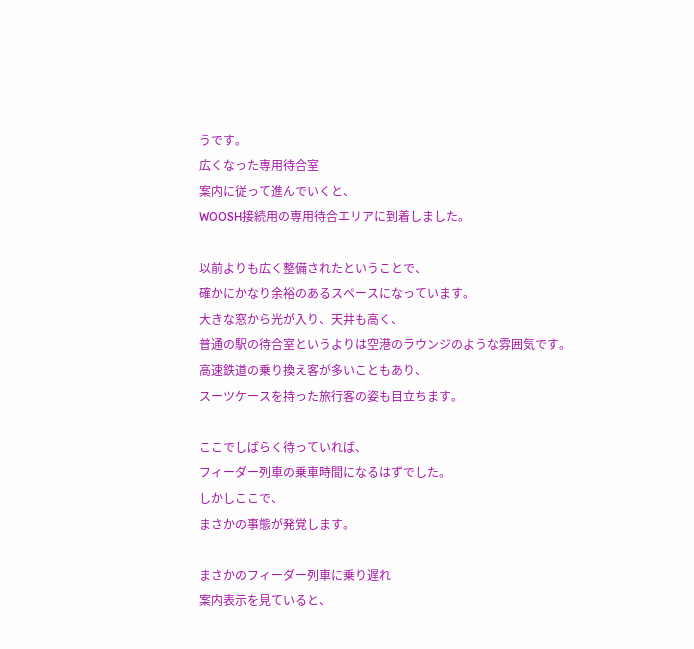うです。
広くなった専用待合室
案内に従って進んでいくと、
WOOSH接続用の専用待合エリアに到着しました。

以前よりも広く整備されたということで、
確かにかなり余裕のあるスペースになっています。
大きな窓から光が入り、天井も高く、
普通の駅の待合室というよりは空港のラウンジのような雰囲気です。
高速鉄道の乗り換え客が多いこともあり、
スーツケースを持った旅行客の姿も目立ちます。

ここでしばらく待っていれば、
フィーダー列車の乗車時間になるはずでした。
しかしここで、
まさかの事態が発覚します。

まさかのフィーダー列車に乗り遅れ
案内表示を見ていると、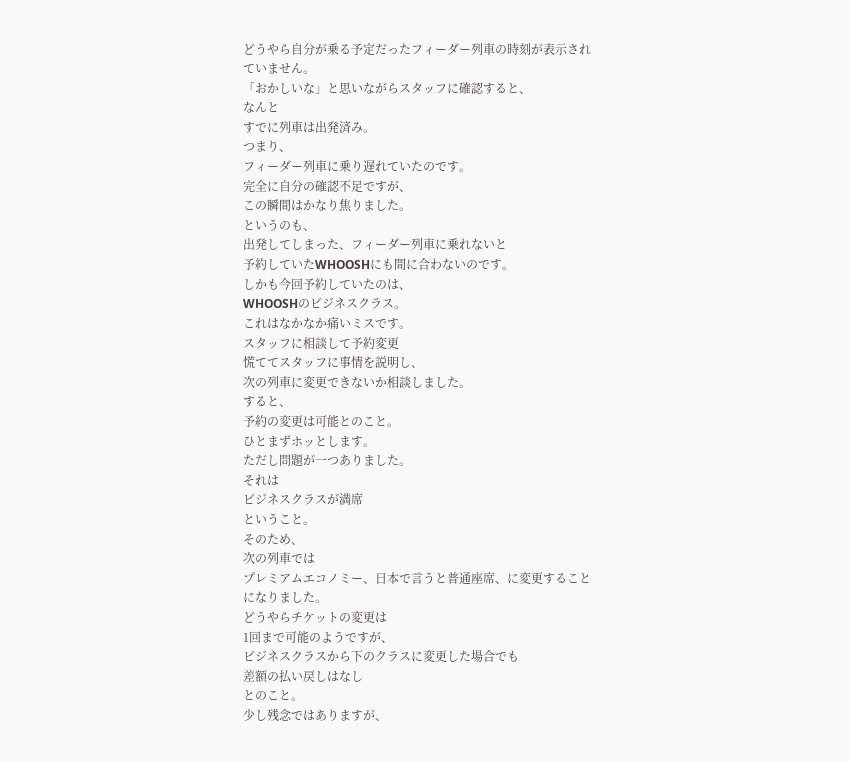どうやら自分が乗る予定だったフィーダー列車の時刻が表示されていません。
「おかしいな」と思いながらスタッフに確認すると、
なんと
すでに列車は出発済み。
つまり、
フィーダー列車に乗り遅れていたのです。
完全に自分の確認不足ですが、
この瞬間はかなり焦りました。
というのも、
出発してしまった、フィーダー列車に乗れないと
予約していたWHOOSHにも間に合わないのです。
しかも今回予約していたのは、
WHOOSHのビジネスクラス。
これはなかなか痛いミスです。
スタッフに相談して予約変更
慌ててスタッフに事情を説明し、
次の列車に変更できないか相談しました。
すると、
予約の変更は可能とのこと。
ひとまずホッとします。
ただし問題が一つありました。
それは
ビジネスクラスが満席
ということ。
そのため、
次の列車では
プレミアムエコノミー、日本で言うと普通座席、に変更することになりました。
どうやらチケットの変更は
1回まで可能のようですが、
ビジネスクラスから下のクラスに変更した場合でも
差額の払い戻しはなし
とのこと。
少し残念ではありますが、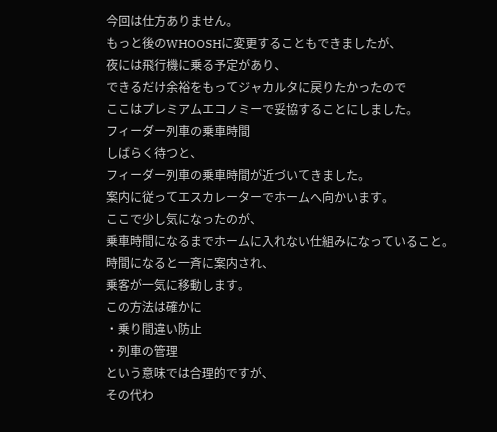今回は仕方ありません。
もっと後のWHOOSHに変更することもできましたが、
夜には飛行機に乗る予定があり、
できるだけ余裕をもってジャカルタに戻りたかったので
ここはプレミアムエコノミーで妥協することにしました。
フィーダー列車の乗車時間
しばらく待つと、
フィーダー列車の乗車時間が近づいてきました。
案内に従ってエスカレーターでホームへ向かいます。
ここで少し気になったのが、
乗車時間になるまでホームに入れない仕組みになっていること。
時間になると一斉に案内され、
乗客が一気に移動します。
この方法は確かに
・乗り間違い防止
・列車の管理
という意味では合理的ですが、
その代わ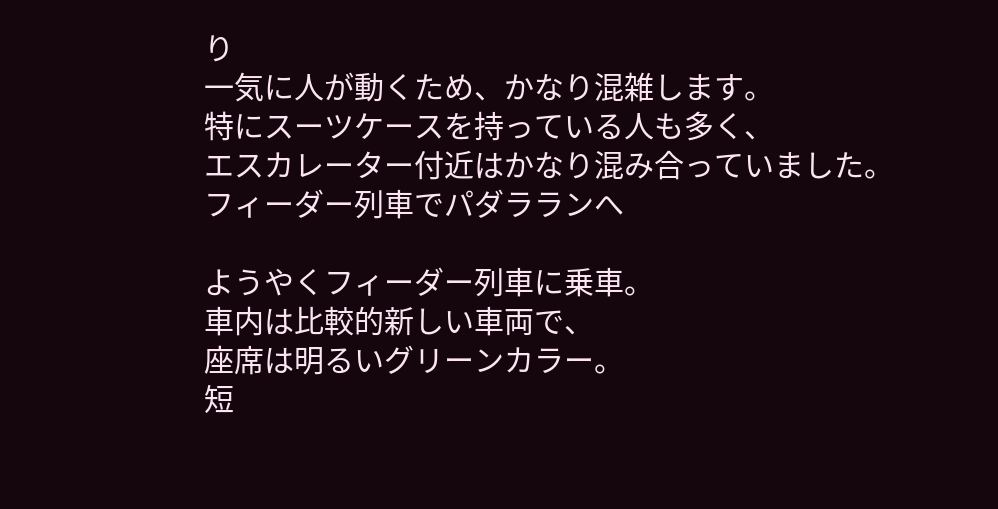り
一気に人が動くため、かなり混雑します。
特にスーツケースを持っている人も多く、
エスカレーター付近はかなり混み合っていました。
フィーダー列車でパダラランへ

ようやくフィーダー列車に乗車。
車内は比較的新しい車両で、
座席は明るいグリーンカラー。
短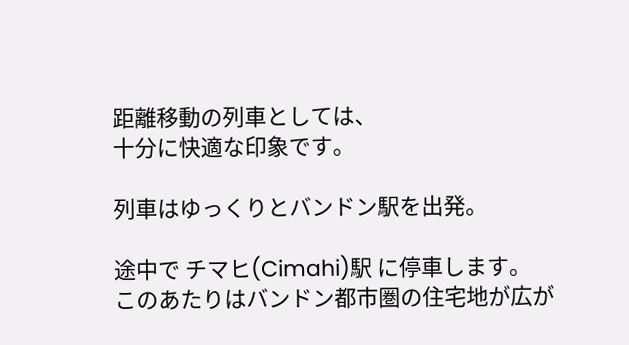距離移動の列車としては、
十分に快適な印象です。

列車はゆっくりとバンドン駅を出発。

途中で チマヒ(Cimahi)駅 に停車します。
このあたりはバンドン都市圏の住宅地が広が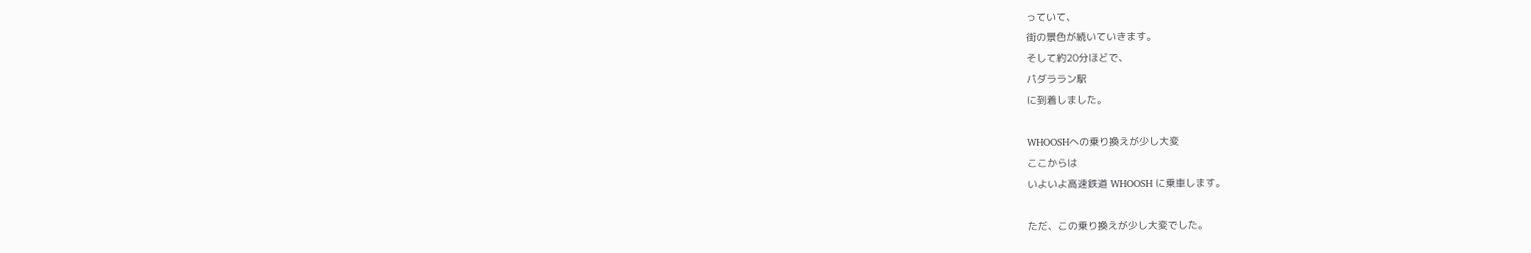っていて、
街の景色が続いていきます。
そして約20分ほどで、
パダララン駅
に到着しました。

WHOOSHへの乗り換えが少し大変
ここからは
いよいよ高速鉄道 WHOOSH に乗車します。

ただ、この乗り換えが少し大変でした。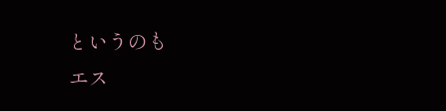というのも
エス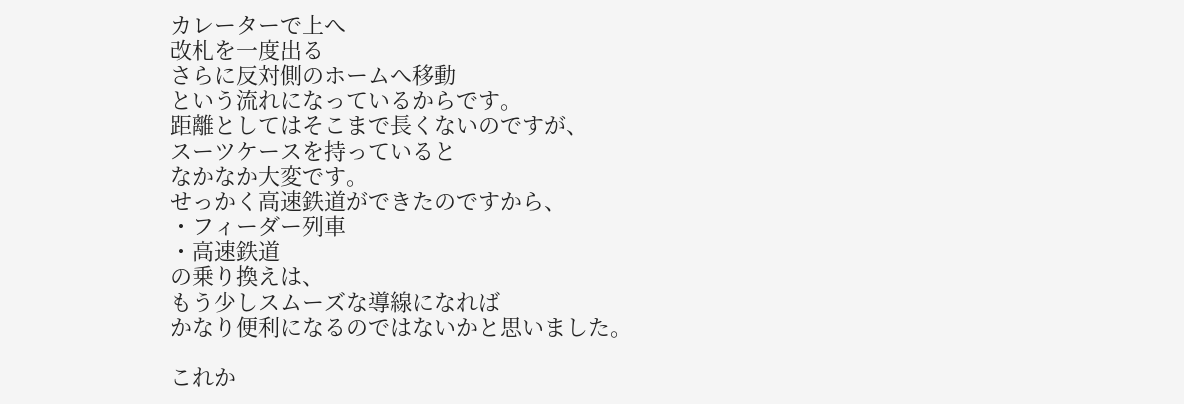カレーターで上へ
改札を一度出る
さらに反対側のホームへ移動
という流れになっているからです。
距離としてはそこまで長くないのですが、
スーツケースを持っていると
なかなか大変です。
せっかく高速鉄道ができたのですから、
・フィーダー列車
・高速鉄道
の乗り換えは、
もう少しスムーズな導線になれば
かなり便利になるのではないかと思いました。

これか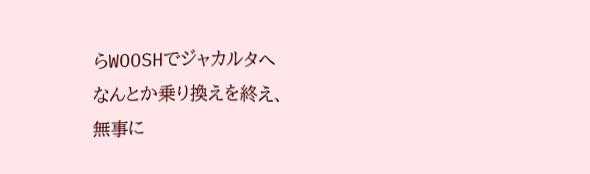らWOOSHでジャカルタへ
なんとか乗り換えを終え、
無事に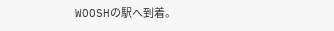WOOSHの駅へ到着。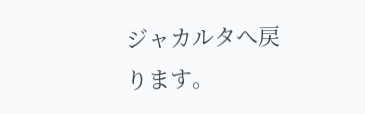ジャカルタへ戻ります。